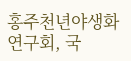홍주천년야생화연구회, 국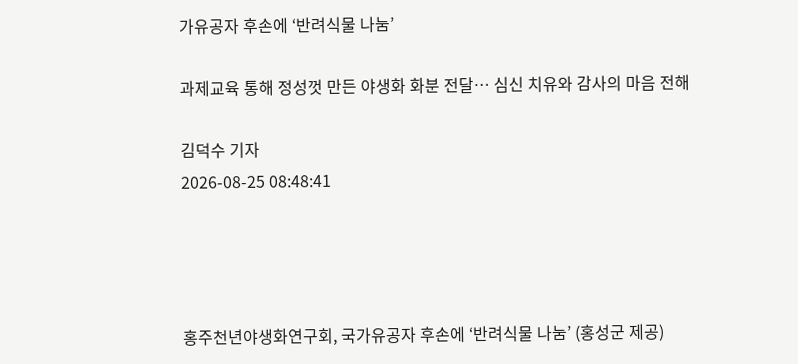가유공자 후손에 ‘반려식물 나눔’

과제교육 통해 정성껏 만든 야생화 화분 전달… 심신 치유와 감사의 마음 전해

김덕수 기자
2026-08-25 08:48:41




홍주천년야생화연구회, 국가유공자 후손에 ‘반려식물 나눔’ (홍성군 제공)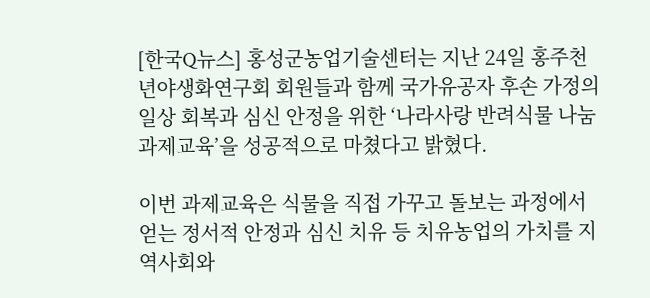[한국Q뉴스] 홍성군농업기술센터는 지난 24일 홍주천년야생화연구회 회원들과 함께 국가유공자 후손 가정의 일상 회복과 심신 안정을 위한 ‘나라사랑 반려식물 나눔 과제교육’을 성공적으로 마쳤다고 밝혔다.

이번 과제교육은 식물을 직접 가꾸고 돌보는 과정에서 얻는 정서적 안정과 심신 치유 등 치유농업의 가치를 지역사회와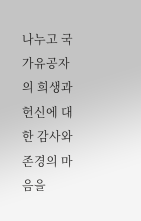나누고 국가유공자의 희생과 헌신에 대한 감사와 존경의 마음을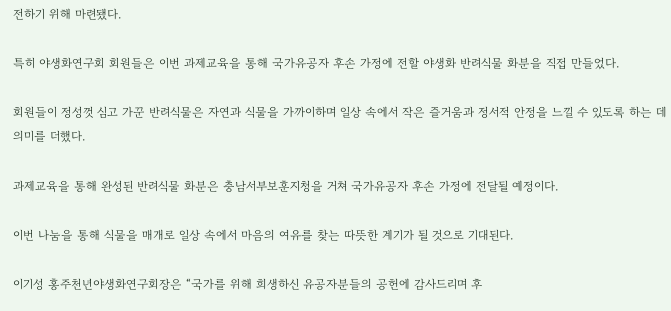전하기 위해 마련됐다.

특히 야생화연구회 회원들은 이번 과제교육을 통해 국가유공자 후손 가정에 전할 야생화 반려식물 화분을 직접 만들었다.

회원들이 정성껏 심고 가꾼 반려식물은 자연과 식물을 가까이하며 일상 속에서 작은 즐거움과 정서적 안정을 느낄 수 있도록 하는 데 의미를 더했다.

과제교육을 통해 완성된 반려식물 화분은 충남서부보훈지청을 거쳐 국가유공자 후손 가정에 전달될 예정이다.

이번 나눔을 통해 식물을 매개로 일상 속에서 마음의 여유를 찾는 따뜻한 계기가 될 것으로 기대된다.

이기성 홍주천년야생화연구회장은 “국가를 위해 희생하신 유공자분들의 공헌에 감사드리며 후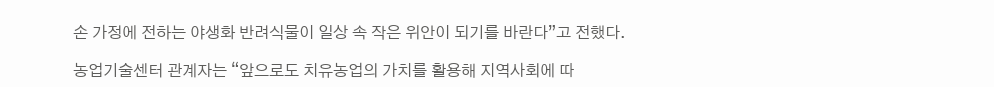손 가정에 전하는 야생화 반려식물이 일상 속 작은 위안이 되기를 바란다”고 전했다.

농업기술센터 관계자는 “앞으로도 치유농업의 가치를 활용해 지역사회에 따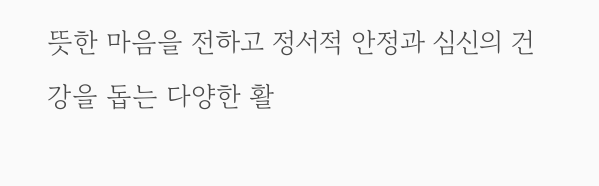뜻한 마음을 전하고 정서적 안정과 심신의 건강을 돕는 다양한 활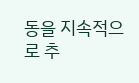동을 지속적으로 추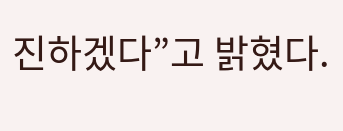진하겠다”고 밝혔다.